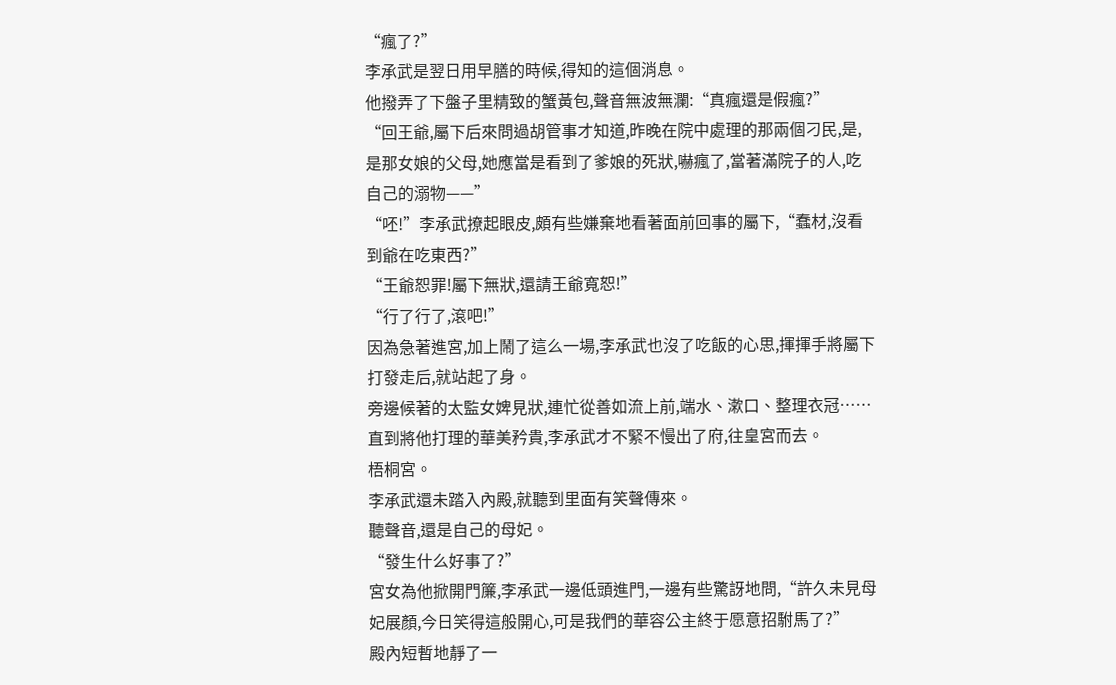“瘋了?”
李承武是翌日用早膳的時候,得知的這個消息。
他撥弄了下盤子里精致的蟹黃包,聲音無波無瀾:“真瘋還是假瘋?”
“回王爺,屬下后來問過胡管事才知道,昨晚在院中處理的那兩個刁民,是,是那女娘的父母,她應當是看到了爹娘的死狀,嚇瘋了,當著滿院子的人,吃自己的溺物——”
“呸!”李承武撩起眼皮,頗有些嫌棄地看著面前回事的屬下,“蠢材,沒看到爺在吃東西?”
“王爺恕罪!屬下無狀,還請王爺寬恕!”
“行了行了,滾吧!”
因為急著進宮,加上鬧了這么一場,李承武也沒了吃飯的心思,揮揮手將屬下打發走后,就站起了身。
旁邊候著的太監女婢見狀,連忙從善如流上前,端水、漱口、整理衣冠……
直到將他打理的華美矜貴,李承武才不緊不慢出了府,往皇宮而去。
梧桐宮。
李承武還未踏入內殿,就聽到里面有笑聲傳來。
聽聲音,還是自己的母妃。
“發生什么好事了?”
宮女為他掀開門簾,李承武一邊低頭進門,一邊有些驚訝地問,“許久未見母妃展顏,今日笑得這般開心,可是我們的華容公主終于愿意招駙馬了?”
殿內短暫地靜了一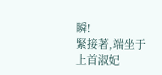瞬!
緊接著,端坐于上首淑妃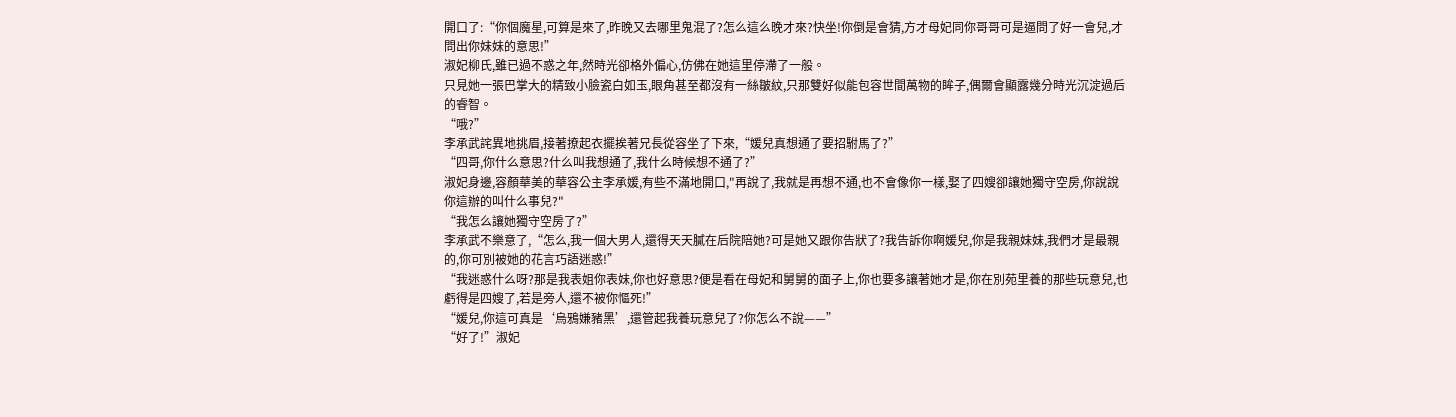開口了:“你個魔星,可算是來了,昨晚又去哪里鬼混了?怎么這么晚才來?快坐!你倒是會猜,方才母妃同你哥哥可是逼問了好一會兒,才問出你妹妹的意思!”
淑妃柳氏,雖已過不惑之年,然時光卻格外偏心,仿佛在她這里停滯了一般。
只見她一張巴掌大的精致小臉瓷白如玉,眼角甚至都沒有一絲皺紋,只那雙好似能包容世間萬物的眸子,偶爾會顯露幾分時光沉淀過后的睿智。
“哦?”
李承武詫異地挑眉,接著撩起衣擺挨著兄長從容坐了下來,“媛兒真想通了要招駙馬了?”
“四哥,你什么意思?什么叫我想通了,我什么時候想不通了?”
淑妃身邊,容顏華美的華容公主李承媛,有些不滿地開口,"再說了,我就是再想不通,也不會像你一樣,娶了四嫂卻讓她獨守空房,你說說你這辦的叫什么事兒?"
“我怎么讓她獨守空房了?”
李承武不樂意了,“怎么,我一個大男人,還得天天膩在后院陪她?可是她又跟你告狀了?我告訴你啊媛兒,你是我親妹妹,我們才是最親的,你可別被她的花言巧語迷惑!”
“我迷惑什么呀?那是我表姐你表妹,你也好意思?便是看在母妃和舅舅的面子上,你也要多讓著她才是,你在別苑里養的那些玩意兒,也虧得是四嫂了,若是旁人,還不被你慪死!”
“媛兒,你這可真是‘烏鴉嫌豬黑’,還管起我養玩意兒了?你怎么不說——”
“好了!”淑妃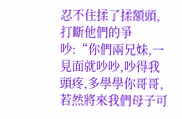忍不住揉了揉額頭,打斷他們的爭吵:“你們兩兄妹,一見面就吵吵,吵得我頭疼,多學學你哥哥,若然將來我們母子可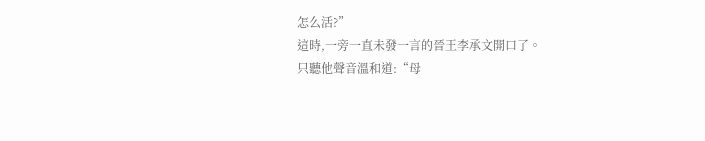怎么活?”
這時,一旁一直未發一言的晉王李承文開口了。
只聽他聲音溫和道:“母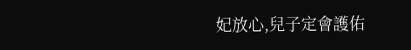妃放心,兒子定會護佑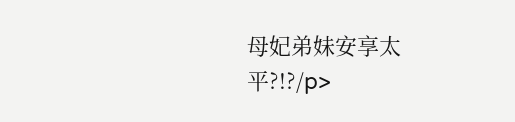母妃弟妹安享太平?!?/p>